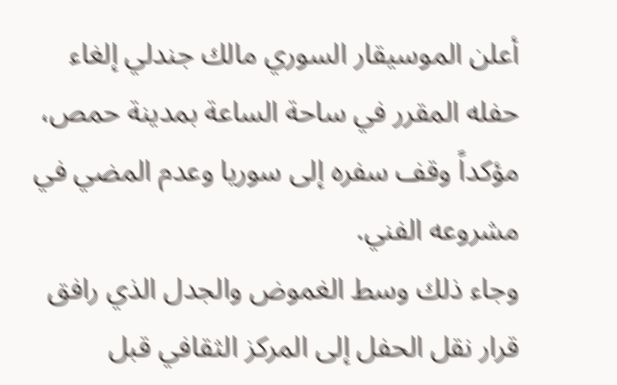أعلن الموسيقار السوري مالك جندلي إلغاء حفله المقرر في ساحة الساعة بمدينة حمص، مؤكداً وقف سفره إلى سوريا وعدم المضي في مشروعه الفني.
وجاء ذلك وسط الغموض والجدل الذي رافق قرار نقل الحفل إلى المركز الثقافي قبل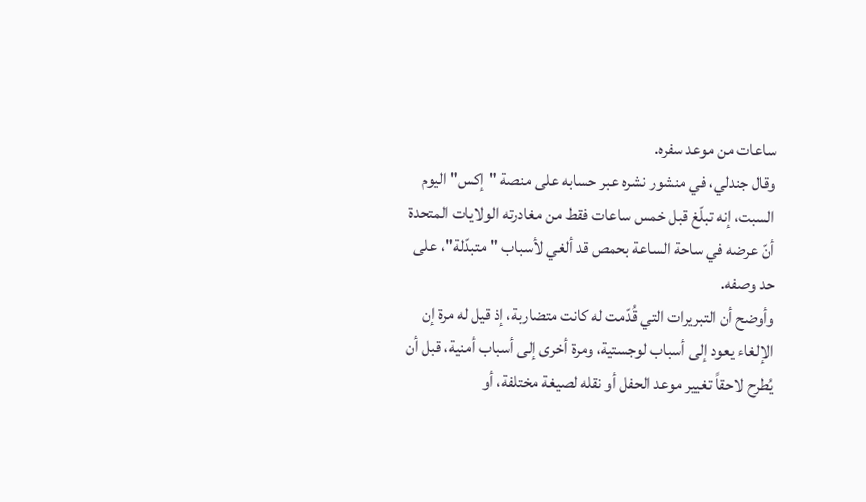ساعات من موعد سفره.
وقال جندلي، في منشور نشره عبر حسابه على منصة "إكس" اليوم السبت، إنه تبلّغ قبل خمس ساعات فقط من مغادرته الولايات المتحدة أنّ عرضه في ساحة الساعة بحمص قد ألغي لأسباب "متبدّلة"، على حد وصفه.
وأوضح أن التبريرات التي قُدّمت له كانت متضاربة، إذ قيل له مرة إن الإلغاء يعود إلى أسباب لوجستية، ومرة أخرى إلى أسباب أمنية، قبل أن يُطرح لاحقاً تغيير موعد الحفل أو نقله لصيغة مختلفة، أو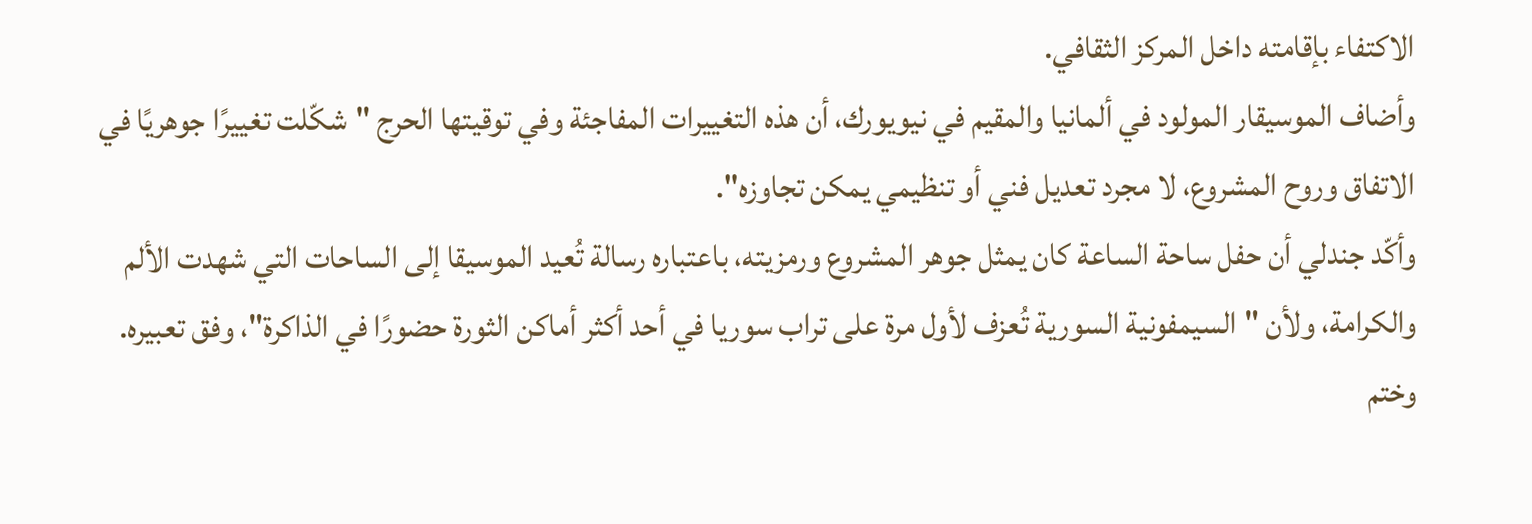الاكتفاء بإقامته داخل المركز الثقافي.
وأضاف الموسيقار المولود في ألمانيا والمقيم في نيويورك، أن هذه التغييرات المفاجئة وفي توقيتها الحرج "شكّلت تغييرًا جوهريًا في الاتفاق وروح المشروع، لا مجرد تعديل فني أو تنظيمي يمكن تجاوزه".
وأكّد جندلي أن حفل ساحة الساعة كان يمثل جوهر المشروع ورمزيته، باعتباره رسالة تُعيد الموسيقا إلى الساحات التي شهدت الألم والكرامة، ولأن "السيمفونية السورية تُعزف لأول مرة على تراب سوريا في أحد أكثر أماكن الثورة حضورًا في الذاكرة"، وفق تعبيره.
وختم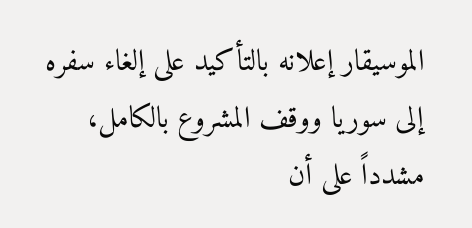الموسيقار إعلانه بالتأكيد على إلغاء سفره إلى سوريا ووقف المشروع بالكامل، مشدداً على أن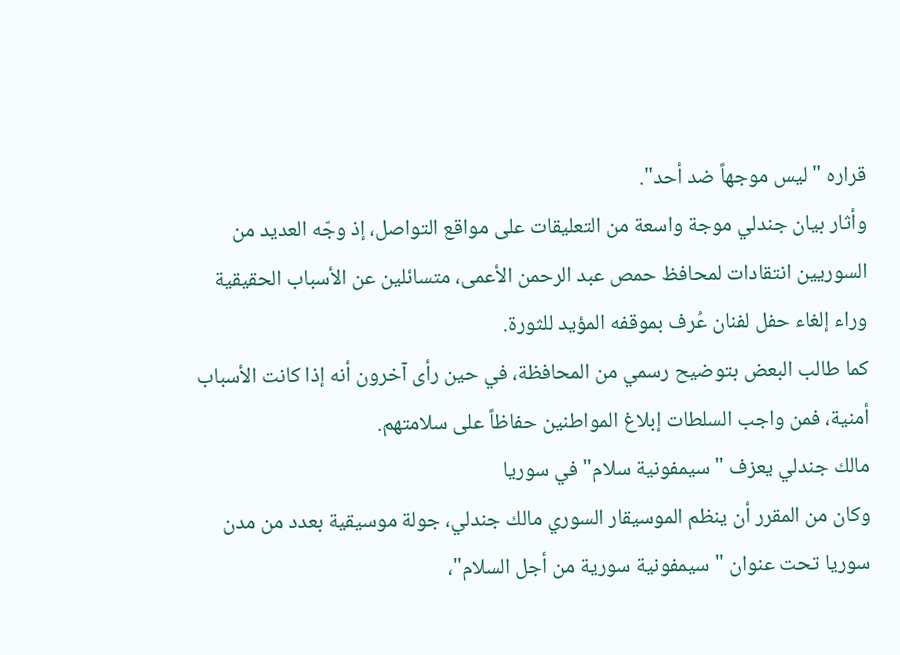قراره "ليس موجهاً ضد أحد".
وأثار بيان جندلي موجة واسعة من التعليقات على مواقع التواصل، إذ وجّه العديد من السوريين انتقادات لمحافظ حمص عبد الرحمن الأعمى، متسائلين عن الأسباب الحقيقية وراء إلغاء حفل لفنان عُرف بموقفه المؤيد للثورة.
كما طالب البعض بتوضيح رسمي من المحافظة، في حين رأى آخرون أنه إذا كانت الأسباب أمنية، فمن واجب السلطات إبلاغ المواطنين حفاظاً على سلامتهم.
مالك جندلي يعزف "سيمفونية سلام" في سوريا
وكان من المقرر أن ينظم الموسيقار السوري مالك جندلي، جولة موسيقية بعدد من مدن سوريا تحت عنوان "سيمفونية سورية من أجل السلام"،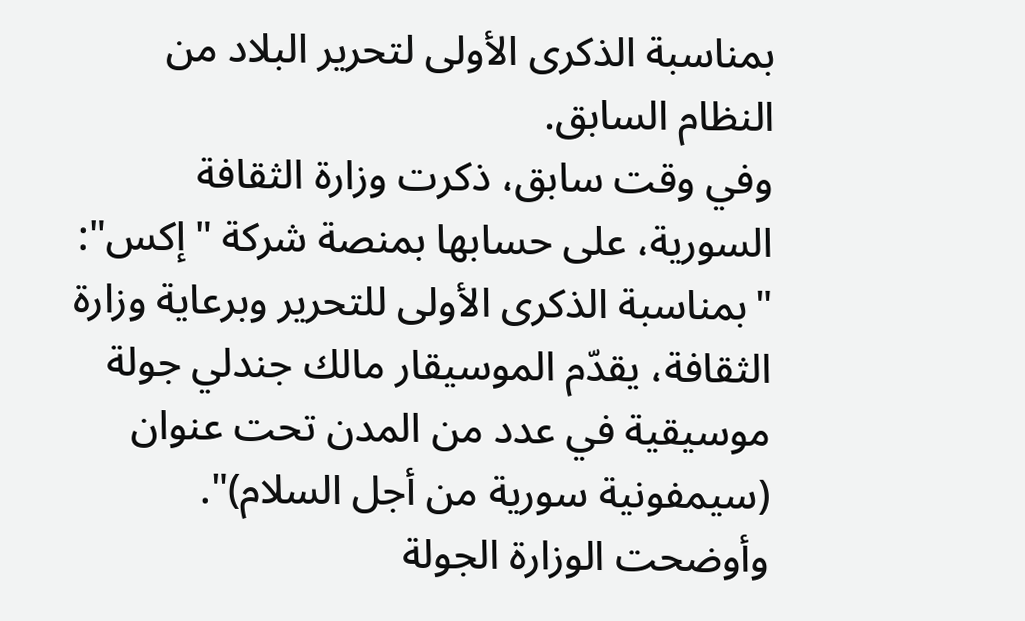بمناسبة الذكرى الأولى لتحرير البلاد من النظام السابق.
وفي وقت سابق، ذكرت وزارة الثقافة السورية، على حسابها بمنصة شركة "إكس": "بمناسبة الذكرى الأولى للتحرير وبرعاية وزارة الثقافة، يقدّم الموسيقار مالك جندلي جولة موسيقية في عدد من المدن تحت عنوان (سيمفونية سورية من أجل السلام)".
وأوضحت الوزارة الجولة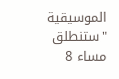الموسيقية "ستنطلق مساء 8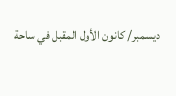ديسمبر/ كانون الأول المقبل في ساحة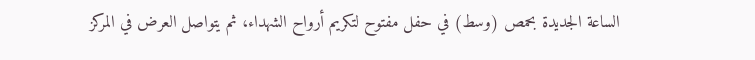الساعة الجديدة بحمص (وسط) في حفل مفتوح لتكريم أرواح الشهداء، ثم يتواصل العرض في المركز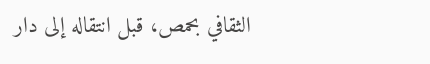الثقافي بحمص، قبل انتقاله إلى دار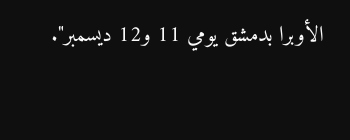الأوبرا بدمشق يومي 11 و12 ديسمبر".